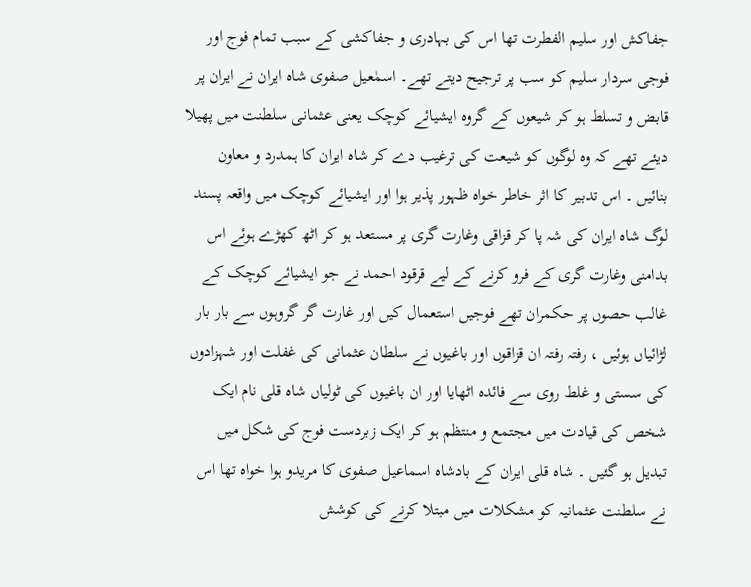جفاکش اور سلیم الفطرت تھا اس کی بہادری و جفاکشی کے سبب تمام فوج اور فوجی سردار سلیم کو سب پر ترجیح دیتے تھے۔ اسمٰعیل صفوی شاہ ایران نے ایران پر قابض و تسلط ہو کر شیعوں کے گروہ ایشیائے کوچک یعنی عثمانی سلطنت میں پھیلا دیئے تھے کہ وہ لوگوں کو شیعت کی ترغیب دے کر شاہ ایران کا ہمدرد و معاون بنائیں ۔ اس تدبیر کا اثر خاطر خواہ ظہور پذیر ہوا اور ایشیائے کوچک میں واقعہ پسند لوگ شاہ ایران کی شہ پا کر قزاقی وغارت گری پر مستعد ہو کر اٹھ کھڑے ہوئے اس بدامنی وغارت گری کے فرو کرنے کے لیے قرقود احمد نے جو ایشیائے کوچک کے غالب حصوں پر حکمران تھے فوجیں استعمال کیں اور غارت گر گروہوں سے بار بار لڑائیاں ہوئیں ، رفتہ رفتہ ان قزاقوں اور باغیوں نے سلطان عثمانی کی غفلت اور شہزادوں کی سستی و غلط روی سے فائدہ اٹھایا اور ان باغیوں کی ٹولیاں شاہ قلی نام ایک شخص کی قیادت میں مجتمع و منتظم ہو کر ایک زبردست فوج کی شکل میں تبدیل ہو گئیں ۔ شاہ قلی ایران کے بادشاہ اسماعیل صفوی کا مریدو ہوا خواہ تھا اس نے سلطنت عثمانیہ کو مشکلات میں مبتلا کرنے کی کوشش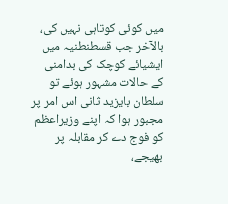میں کوئی کوتاہی نہیں کی، بالآخر جب قسطنطنیہ میں ایشیائے کوچک کی بدامنی کے حالات مشہور ہوئے تو سلطان بایزید ثانی اس امر پر مجبور ہوا کہ اپنے وزیراعظم کو فوج دے کر مقابلہ پر بھیجے،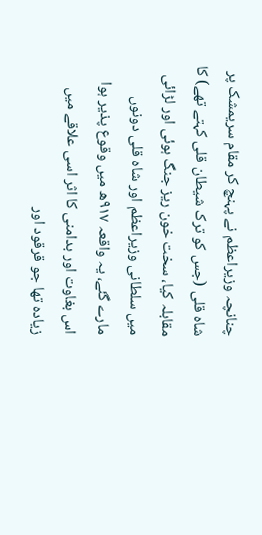چنانچہ وزیراعظم نے پہنچ کر مقام سریمشک پر شاہ قلی (جس کو ترک شیطان قلی کہتے تھے) کا مقابلہ کیا، سخت خون ریز جنگ ہوئی اور لڑائی میں سلطانی وزیراعظم اور شاہ قلی دونوں مارے گئے، یہ واقعہ ۹۱۷ھ میں وقوع پذیر ہوا اس بغاوت اور بدامنی کا اثر اسی علاقے میں زیادہ تھا جو قرقود اور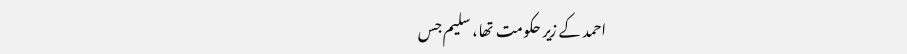احمد کے زیر حکومت تھا، سلیم جس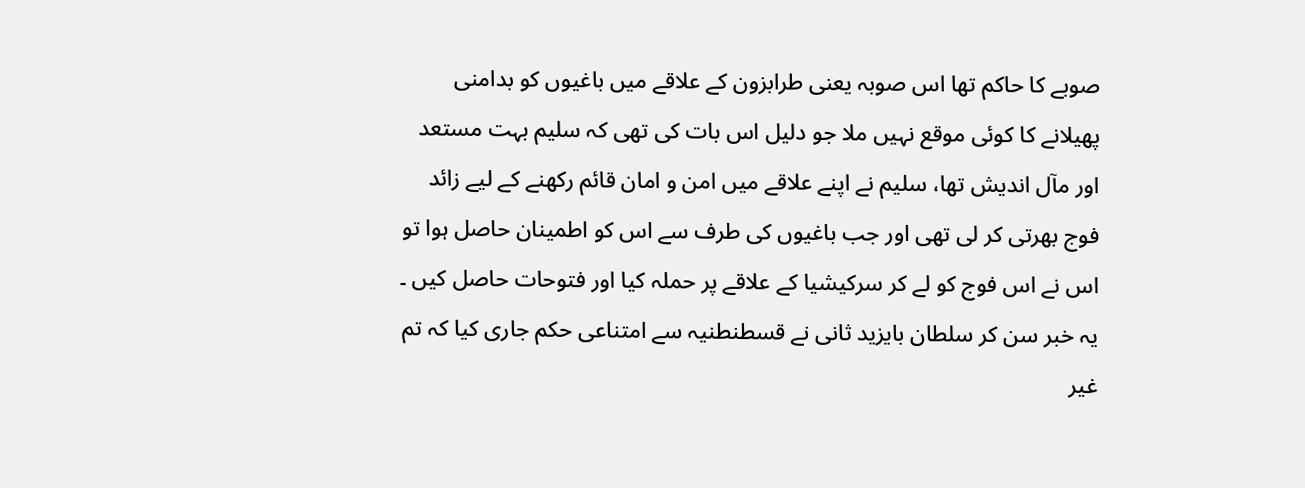صوبے کا حاکم تھا اس صوبہ یعنی طرابزون کے علاقے میں باغیوں کو بدامنی پھیلانے کا کوئی موقع نہیں ملا جو دلیل اس بات کی تھی کہ سلیم بہت مستعد اور مآل اندیش تھا، سلیم نے اپنے علاقے میں امن و امان قائم رکھنے کے لیے زائد فوج بھرتی کر لی تھی اور جب باغیوں کی طرف سے اس کو اطمینان حاصل ہوا تو اس نے اس فوج کو لے کر سرکیشیا کے علاقے پر حملہ کیا اور فتوحات حاصل کیں ۔ یہ خبر سن کر سلطان بایزید ثانی نے قسطنطنیہ سے امتناعی حکم جاری کیا کہ تم غیر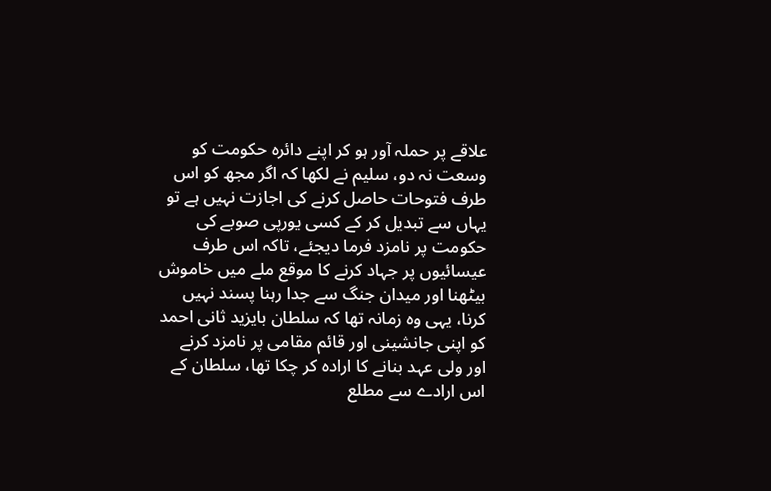علاقے پر حملہ آور ہو کر اپنے دائرہ حکومت کو وسعت نہ دو، سلیم نے لکھا کہ اگر مجھ کو اس طرف فتوحات حاصل کرنے کی اجازت نہیں ہے تو یہاں سے تبدیل کر کے کسی یورپی صوبے کی حکومت پر نامزد فرما دیجئے، تاکہ اس طرف عیسائیوں پر جہاد کرنے کا موقع ملے میں خاموش بیٹھنا اور میدان جنگ سے جدا رہنا پسند نہیں کرنا، یہی وہ زمانہ تھا کہ سلطان بایزید ثانی احمد کو اپنی جانشینی اور قائم مقامی پر نامزد کرنے اور ولی عہد بنانے کا ارادہ کر چکا تھا، سلطان کے اس ارادے سے مطلع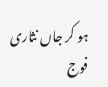ہو کر جاں نثاری فوج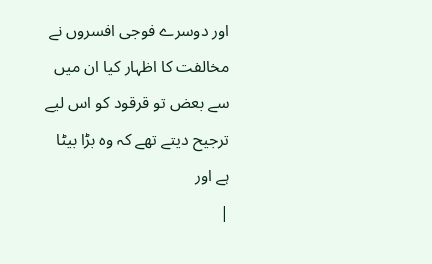اور دوسرے فوجی افسروں نے مخالفت کا اظہار کیا ان میں سے بعض تو قرقود کو اس لیے ترجیح دیتے تھے کہ وہ بڑا بیٹا ہے اور
|